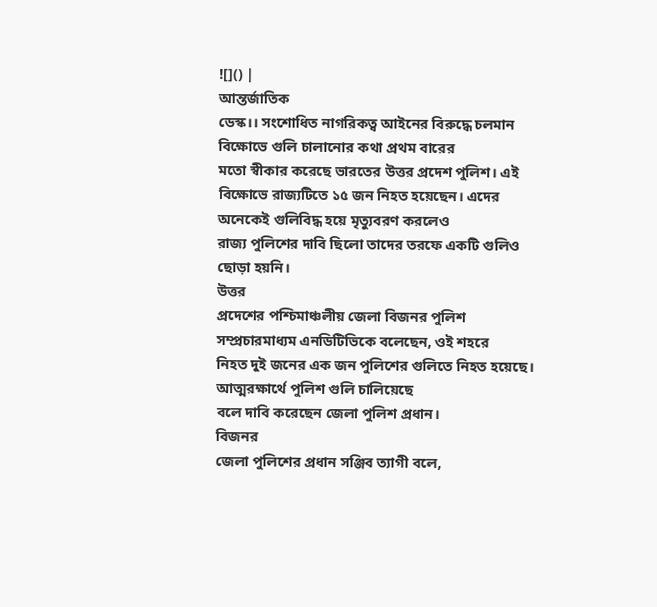![]() |
আন্তর্জাতিক
ডেস্ক।। সংশোধিত নাগরিকত্ব আইনের বিরুদ্ধে চলমান বিক্ষোভে গুলি চালানোর কথা প্রথম বারের
মতো স্বীকার করেছে ভারতের উত্তর প্রদেশ পুলিশ। এই বিক্ষোভে রাজ্যটিতে ১৫ জন নিহত হয়েছেন। এদের অনেকেই গুলিবিদ্ধ হয়ে মৃত্যুবরণ করলেও
রাজ্য পুলিশের দাবি ছিলো তাদের তরফে একটি গুলিও ছোড়া হয়নি।
উত্তর
প্রদেশের পশ্চিমাঞ্চলীয় জেলা বিজনর পুলিশ সম্প্রচারমাধ্যম এনডিটিভিকে বলেছেন, ওই শহরে
নিহত দুই জনের এক জন পুলিশের গুলিতে নিহত হয়েছে। আত্মরক্ষার্থে পুলিশ গুলি চালিয়েছে
বলে দাবি করেছেন জেলা পুলিশ প্রধান।
বিজনর
জেলা পুলিশের প্রধান সঞ্জিব ত্যাগী বলে,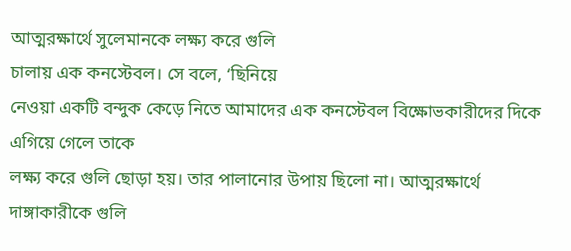আত্মরক্ষার্থে সুলেমানকে লক্ষ্য করে গুলি
চালায় এক কনস্টেবল। সে বলে, ‘ছিনিয়ে
নেওয়া একটি বন্দুক কেড়ে নিতে আমাদের এক কনস্টেবল বিক্ষোভকারীদের দিকে এগিয়ে গেলে তাকে
লক্ষ্য করে গুলি ছোড়া হয়। তার পালানোর উপায় ছিলো না। আত্মরক্ষার্থে দাঙ্গাকারীকে গুলি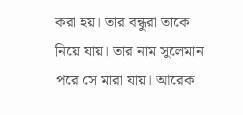করা হয়। তার বন্ধুরা তাকে নিয়ে যায়। তার নাম সুলেমান পরে সে মারা যায়। আরেক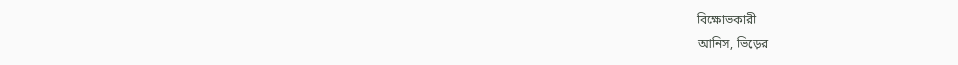বিক্ষোভকারী
আনিস, ভিড়ের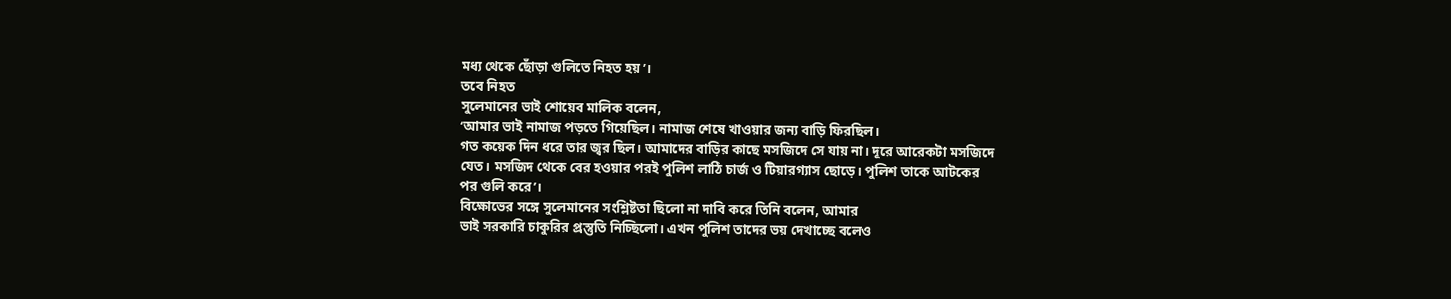মধ্য থেকে ছোঁড়া গুলিতে নিহত হয়’।
তবে নিহত
সুলেমানের ভাই শোয়েব মালিক বলেন,
‘আমার ভাই নামাজ পড়তে গিয়েছিল। নামাজ শেষে খাওয়ার জন্য বাড়ি ফিরছিল।
গত কয়েক দিন ধরে তার জ্বর ছিল। আমাদের বাড়ির কাছে মসজিদে সে যায় না। দূরে আরেকটা মসজিদে
যেত। মসজিদ থেকে বের হওয়ার পরই পুলিশ লাঠি চার্জ ও টিয়ারগ্যাস ছোড়ে। পুলিশ তাকে আটকের
পর গুলি করে’।
বিক্ষোভের সঙ্গে সুলেমানের সংশ্লিষ্টতা ছিলো না দাবি করে তিনি বলেন, আমার
ভাই সরকারি চাকুরির প্রস্তুতি নিচ্ছিলো। এখন পুলিশ তাদের ভয় দেখাচ্ছে বলেও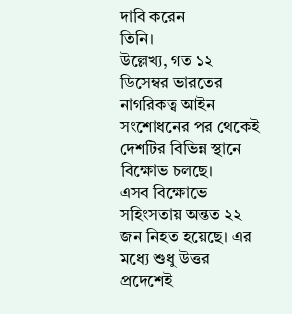দাবি করেন
তিনি।
উল্লেখ্য, গত ১২
ডিসেম্বর ভারতের নাগরিকত্ব আইন সংশোধনের পর থেকেই দেশটির বিভিন্ন স্থানে বিক্ষোভ চলছে।
এসব বিক্ষোভে সহিংসতায় অন্তত ২২ জন নিহত হয়েছে। এর মধ্যে শুধু উত্তর প্রদেশেই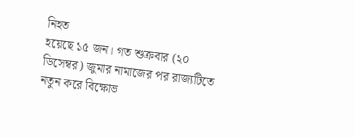নিহত
হয়েছে ১৫ জন। গত শুক্রবার (২০ ডিসেম্বর) জুমার নামাজের পর রাজ্যটিতে নতুন করে বিক্ষোভ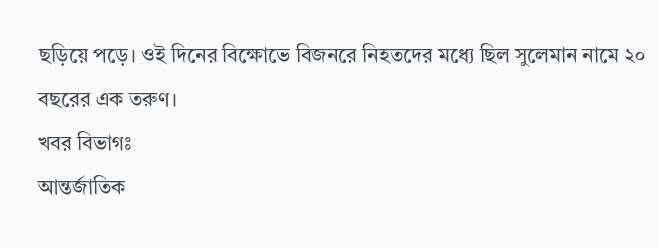ছড়িয়ে পড়ে। ওই দিনের বিক্ষোভে বিজনরে নিহতদের মধ্যে ছিল সুলেমান নামে ২০ বছরের এক তরুণ।
খবর বিভাগঃ
আন্তর্জাতিক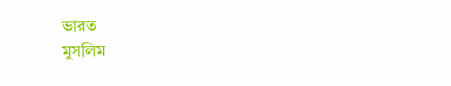ভারত
মুসলিম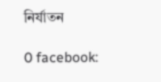নির্যাতন

0 facebook: